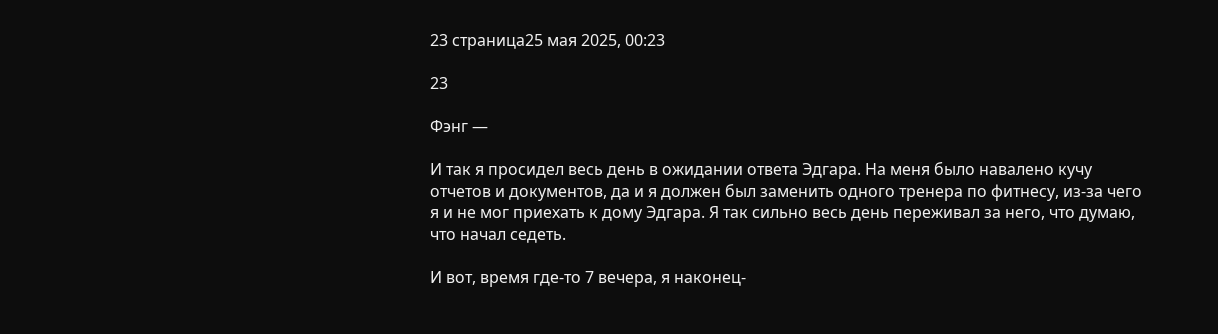23 страница25 мая 2025, 00:23

23

Фэнг —

И так я просидел весь день в ожидании ответа Эдгара. На меня было навалено кучу отчетов и документов, да и я должен был заменить одного тренера по фитнесу, из-за чего я и не мог приехать к дому Эдгара. Я так сильно весь день переживал за него, что думаю, что начал седеть.

И вот, время где-то 7 вечера, я наконец-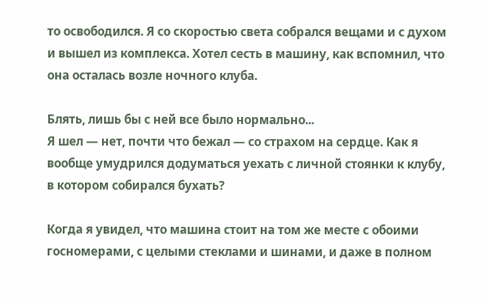то освободился. Я со скоростью света собрался вещами и с духом и вышел из комплекса. Хотел сесть в машину, как вспомнил, что она осталась возле ночного клуба.

Блять, лишь бы с ней все было нормально...
Я шел — нет, почти что бежал — со страхом на сердце. Как я вообще умудрился додуматься уехать с личной стоянки к клубу, в котором собирался бухать?

Когда я увидел, что машина стоит на том же месте с обоими госномерами, с целыми стеклами и шинами, и даже в полном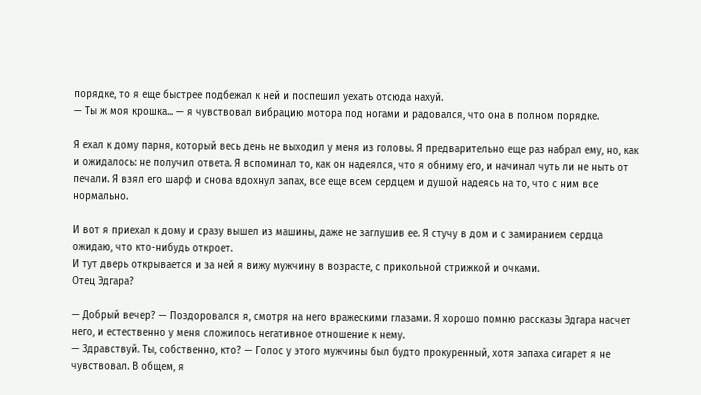порядке, то я еще быстрее подбежал к ней и поспешил уехать отсюда нахуй.
— Ты ж моя крошка... — я чувствовал вибрацию мотора под ногами и радовался, что она в полном порядке.

Я ехал к дому парня, который весь день не выходил у меня из головы. Я предварительно еще раз набрал ему, но, как и ожидалось: не получил ответа. Я вспоминал то, как он надеялся, что я обниму его, и начинал чуть ли не ныть от печали. Я взял его шарф и снова вдохнул запах, все еще всем сердцем и душой надеясь на то, что с ним все нормально.

И вот я приехал к дому и сразу вышел из машины, даже не заглушив ее. Я стучу в дом и с замиранием сердца ожидаю, что кто-нибудь откроет.
И тут дверь открывается и за ней я вижу мужчину в возрасте, с прикольной стрижкой и очками.
Отец Эдгара?

— Добрый вечер? — Поздоровался я, смотря на него вражескими глазами. Я хорошо помню рассказы Эдгара насчет него, и естественно у меня сложилось негативное отношение к нему.
— Здравствуй. Ты, собственно, кто? — Голос у этого мужчины был будто прокуренный, хотя запаха сигарет я не чувствовал. В общем, я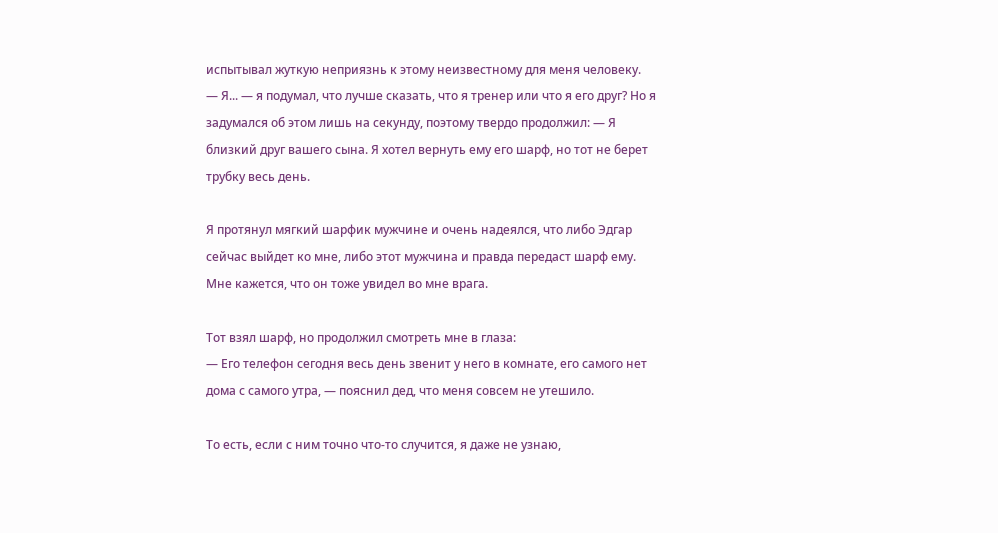испытывал жуткую неприязнь к этому неизвестному для меня человеку.
— Я... — я подумал, что лучше сказать, что я тренер или что я его друг? Но я задумался об этом лишь на секунду, поэтому твердо продолжил: — Я близкий друг вашего сына. Я хотел вернуть ему его шарф, но тот не берет трубку весь день.

Я протянул мягкий шарфик мужчине и очень надеялся, что либо Эдгар сейчас выйдет ко мне, либо этот мужчина и правда передаст шарф ему. Мне кажется, что он тоже увидел во мне врага.

Тот взял шарф, но продолжил смотреть мне в глаза:
— Его телефон сегодня весь день звенит у него в комнате, его самого нет дома с самого утра, — пояснил дед, что меня совсем не утешило.

То есть, если с ним точно что-то случится, я даже не узнаю,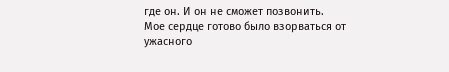где он. И он не сможет позвонить.
Мое сердце готово было взорваться от ужасного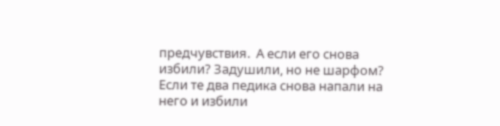предчувствия.  А если его снова избили? Задушили, но не шарфом? Если те два педика снова напали на него и избили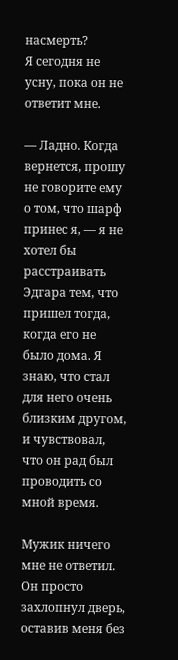насмерть?
Я сегодня не усну, пока он не ответит мне.

— Ладно. Когда вернется, прошу не говорите ему о том, что шарф принес я, — я не хотел бы расстраивать Эдгара тем, что пришел тогда, когда его не было дома. Я знаю, что стал для него очень близким другом, и чувствовал, что он рад был проводить со мной время.

Мужик ничего мне не ответил. Он просто захлопнул дверь, оставив меня без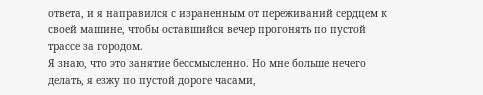ответа, и я направился с израненным от переживаний сердцем к своей машине, чтобы оставшийся вечер прогонять по пустой трассе за городом.
Я знаю, что это занятие бессмысленно. Но мне больше нечего делать, я езжу по пустой дороге часами,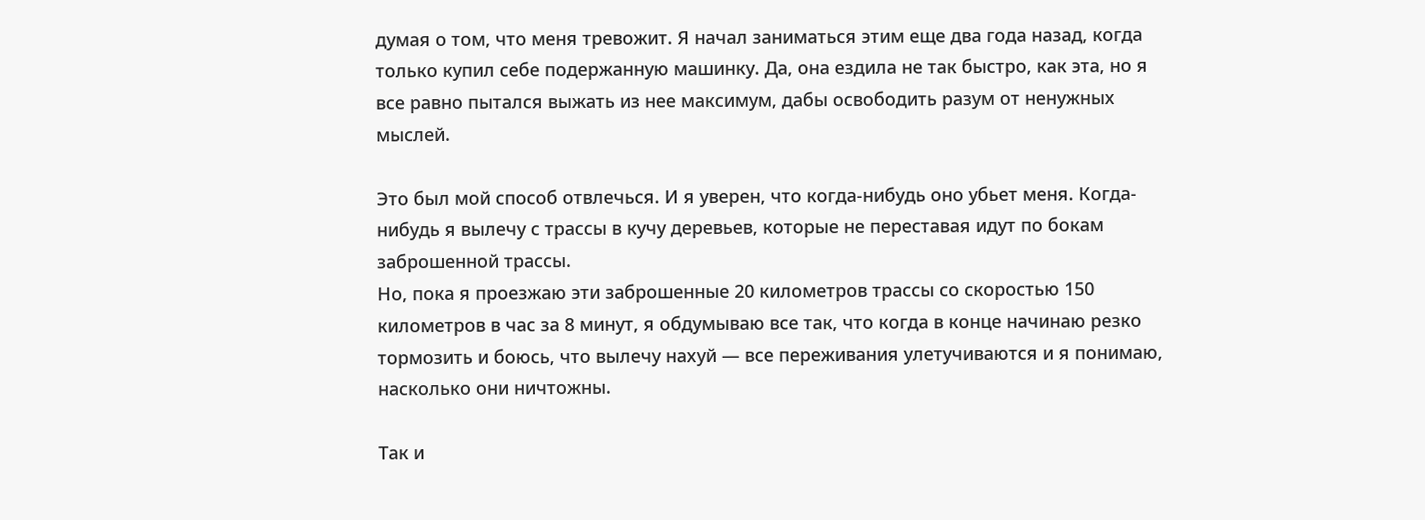думая о том, что меня тревожит. Я начал заниматься этим еще два года назад, когда только купил себе подержанную машинку. Да, она ездила не так быстро, как эта, но я все равно пытался выжать из нее максимум, дабы освободить разум от ненужных мыслей.

Это был мой способ отвлечься. И я уверен, что когда-нибудь оно убьет меня. Когда-нибудь я вылечу с трассы в кучу деревьев, которые не переставая идут по бокам заброшенной трассы.
Но, пока я проезжаю эти заброшенные 20 километров трассы со скоростью 150 километров в час за 8 минут, я обдумываю все так, что когда в конце начинаю резко тормозить и боюсь, что вылечу нахуй — все переживания улетучиваются и я понимаю, насколько они ничтожны.

Так и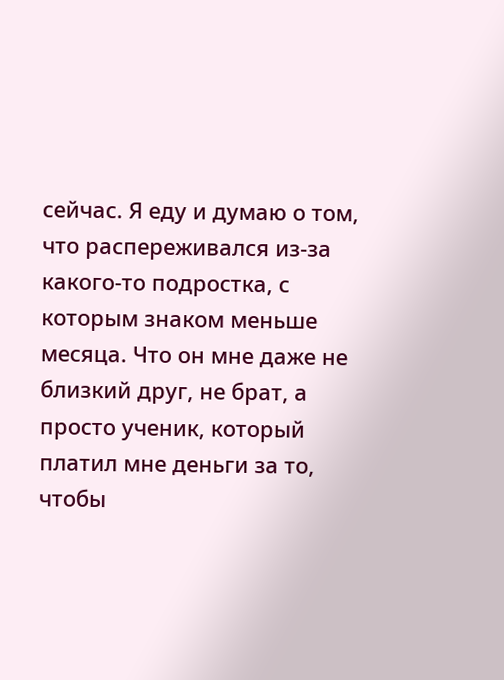сейчас. Я еду и думаю о том, что распереживался из-за какого-то подростка, с которым знаком меньше месяца. Что он мне даже не близкий друг, не брат, а просто ученик, который платил мне деньги за то, чтобы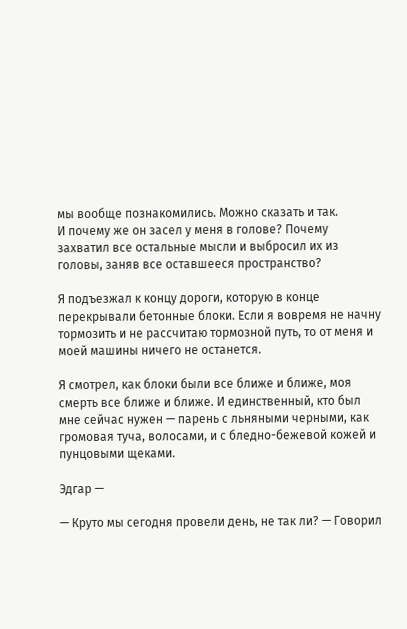мы вообще познакомились. Можно сказать и так.
И почему же он засел у меня в голове? Почему захватил все остальные мысли и выбросил их из головы, заняв все оставшееся пространство?

Я подъезжал к концу дороги, которую в конце перекрывали бетонные блоки. Если я вовремя не начну тормозить и не рассчитаю тормозной путь, то от меня и моей машины ничего не останется.

Я смотрел, как блоки были все ближе и ближе, моя смерть все ближе и ближе. И единственный, кто был мне сейчас нужен — парень с льняными черными, как громовая туча, волосами, и с бледно-бежевой кожей и пунцовыми щеками.

Эдгар —

— Круто мы сегодня провели день, не так ли? — Говорил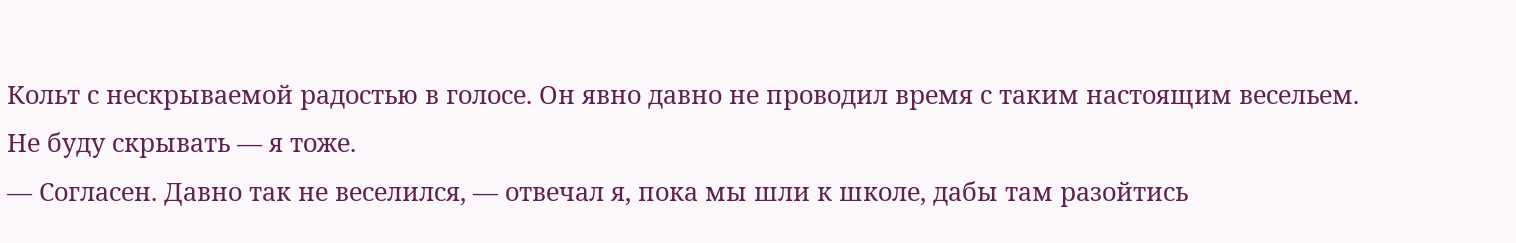Кольт с нескрываемой радостью в голосе. Он явно давно не проводил время с таким настоящим весельем.
Не буду скрывать — я тоже.
— Согласен. Давно так не веселился, — отвечал я, пока мы шли к школе, дабы там разойтись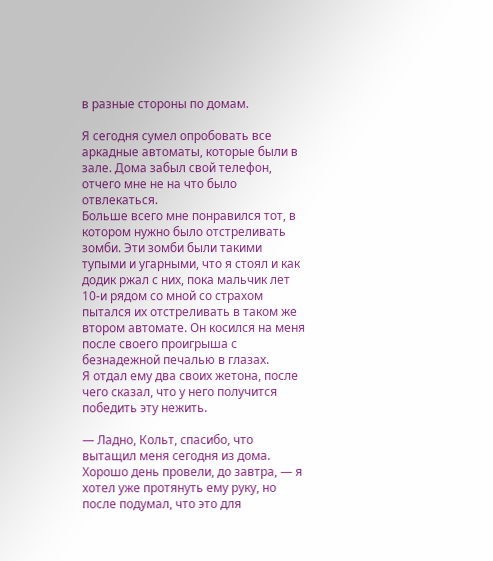в разные стороны по домам.

Я сегодня сумел опробовать все аркадные автоматы, которые были в зале. Дома забыл свой телефон, отчего мне не на что было отвлекаться.
Больше всего мне понравился тот, в котором нужно было отстреливать зомби. Эти зомби были такими тупыми и угарными, что я стоял и как додик ржал с них, пока мальчик лет 10-и рядом со мной со страхом пытался их отстреливать в таком же втором автомате. Он косился на меня после своего проигрыша с безнадежной печалью в глазах.
Я отдал ему два своих жетона, после чего сказал, что у него получится победить эту нежить.

— Ладно, Кольт, спасибо, что вытащил меня сегодня из дома. Хорошо день провели, до завтра, — я хотел уже протянуть ему руку, но после подумал, что это для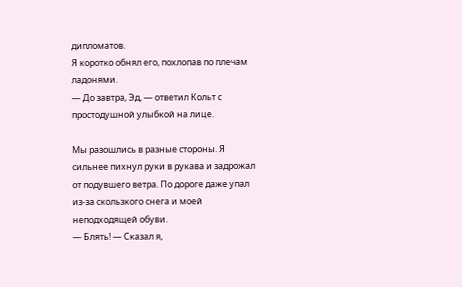дипломатов.
Я коротко обнял его, похлопав по плечам ладонями.
— До завтра, Эд, — ответил Кольт с простодушной улыбкой на лице.

Мы разошлись в разные стороны. Я сильнее пихнул руки в рукава и задрожал от подувшего ветра. По дороге даже упал из-за скользкого снега и моей неподходящей обуви.
— Блять! — Сказал я,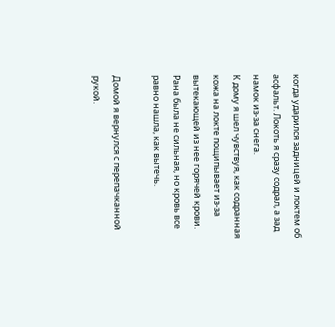когда ударился задницей и локтем об асфальт. Локоть я сразу содрал, а зад намок из-за снега.
К дому я шел чувствуя, как содранная кожа на локте пощипывает из-за вытекающей из нее горячей крови. Рана была не сильная, но кровь все равно нашла, как вытечь.

Домой я вернулся с перепачканной рукой.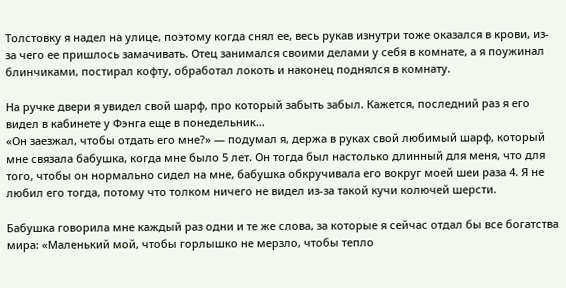Толстовку я надел на улице, поэтому когда снял ее, весь рукав изнутри тоже оказался в крови, из-за чего ее пришлось замачивать. Отец занимался своими делами у себя в комнате, а я поужинал блинчиками, постирал кофту, обработал локоть и наконец поднялся в комнату.

На ручке двери я увидел свой шарф, про который забыть забыл. Кажется, последний раз я его видел в кабинете у Фэнга еще в понедельник...
«Он заезжал, чтобы отдать его мне?» — подумал я, держа в руках свой любимый шарф, который мне связала бабушка, когда мне было 5 лет. Он тогда был настолько длинный для меня, что для того, чтобы он нормально сидел на мне, бабушка обкручивала его вокруг моей шеи раза 4. Я не любил его тогда, потому что толком ничего не видел из-за такой кучи колючей шерсти.

Бабушка говорила мне каждый раз одни и те же слова, за которые я сейчас отдал бы все богатства мира: «Маленький мой, чтобы горлышко не мерзло, чтобы тепло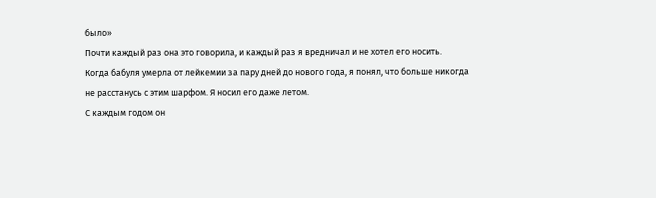было»
Почти каждый раз она это говорила, и каждый раз я вредничал и не хотел его носить.
Когда бабуля умерла от лейкемии за пару дней до нового года, я понял, что больше никогда не расстанусь с этим шарфом. Я носил его даже летом.
С каждым годом он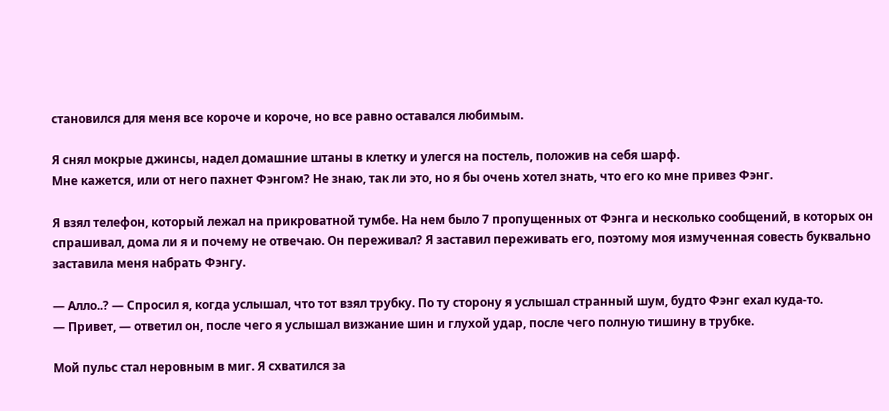становился для меня все короче и короче, но все равно оставался любимым.

Я снял мокрые джинсы, надел домашние штаны в клетку и улегся на постель, положив на себя шарф.
Мне кажется, или от него пахнет Фэнгом? Не знаю, так ли это, но я бы очень хотел знать, что его ко мне привез Фэнг.

Я взял телефон, который лежал на прикроватной тумбе. На нем было 7 пропущенных от Фэнга и несколько сообщений, в которых он спрашивал, дома ли я и почему не отвечаю. Он переживал? Я заставил переживать его, поэтому моя измученная совесть буквально заставила меня набрать Фэнгу.

— Алло..? — Спросил я, когда услышал, что тот взял трубку. По ту сторону я услышал странный шум, будто Фэнг ехал куда-то.
— Привет, — ответил он, после чего я услышал визжание шин и глухой удар, после чего полную тишину в трубке.

Мой пульс стал неровным в миг. Я схватился за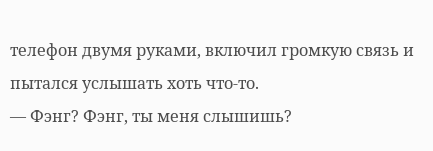телефон двумя руками, включил громкую связь и пытался услышать хоть что-то.
— Фэнг? Фэнг, ты меня слышишь?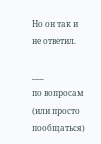Но он так и не ответил.

___
по вопросам (или просто пообщаться)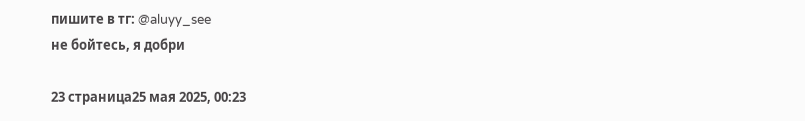пишите в тг: @aluyy_see
не бойтесь, я добри

23 страница25 мая 2025, 00:23